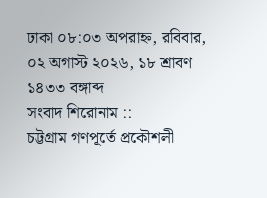ঢাকা ০৮:০৩ অপরাহ্ন, রবিবার, ০২ অগাস্ট ২০২৬, ১৮ শ্রাবণ ১৪৩৩ বঙ্গাব্দ
সংবাদ শিরোনাম ::
চট্টগ্রাম গণপূর্তে প্রকৌশলী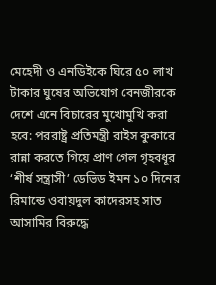মেহেদী ও এনডিইকে ঘিরে ৫০ লাখ টাকার ঘুষের অভিযোগ বেনজীরকে দেশে এনে বিচারের মুখোমুখি করা হবে: পররাষ্ট্র প্রতিমন্ত্রী রাইস কুকারে রান্না করতে গিয়ে প্রাণ গেল গৃহবধূর ‘শীর্ষ সন্ত্রাসী’ ডেভিড ইমন ১০ দিনের রিমান্ডে ওবায়দুল কাদেরসহ সাত আসামির বিরুদ্ধে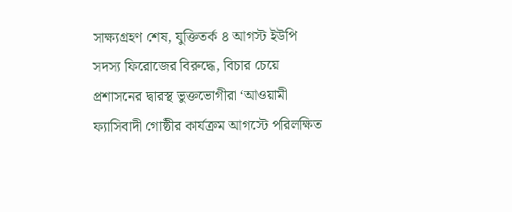সাক্ষ্যগ্রহণ শেষ, যুক্তিতর্ক ৪ আগস্ট ইউপি সদস্য ফিরোজের বিরুদ্ধে, বিচার চেয়ে প্রশাসনের দ্বারস্থ ভুক্তভোগীরা ‘আওয়ামী ফ্যাসিবাদী গোষ্ঠীর কার্যক্রম আগস্টে পরিলক্ষিত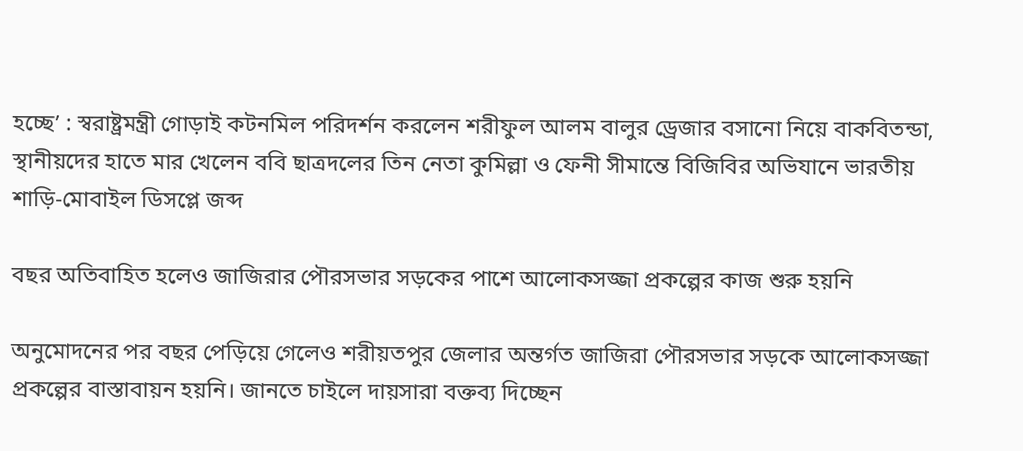হচ্ছে’ : স্বরাষ্ট্রমন্ত্রী গোড়াই কটনমিল পরিদর্শন করলেন শরীফুল আলম বালুর ড্রেজার বসানো নিয়ে বাকবিতন্ডা, স্থানীয়দের হাতে মার খেলেন ববি ছাত্রদলের তিন নেতা কুমিল্লা ও ফেনী সীমান্তে বিজিবির অভিযানে ভারতীয় শাড়ি-মোবাইল ডিসপ্লে জব্দ

বছর অতিবাহিত হলেও জাজিরার পৌরসভার সড়কের পাশে আলোকসজ্জা প্রকল্পের কাজ শুরু হয়নি

অনুমোদনের পর বছর পেড়িয়ে গেলেও শরীয়তপুর জেলার অন্তর্গত জাজিরা পৌরসভার সড়কে আলোকসজ্জা প্রকল্পের বাস্তাবায়ন হয়নি। জানতে চাইলে দায়সারা বক্তব্য দিচ্ছেন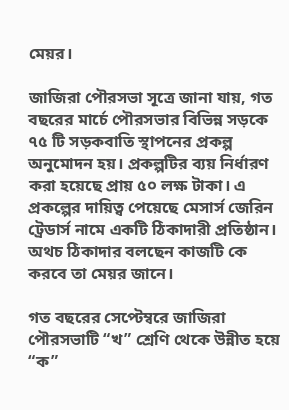মেয়র।

জাজিরা পৌরসভা সূত্রে জানা যায়, গত বছরের মার্চে পৌরসভার বিভিন্ন সড়কে ৭৫ টি সড়কবাতি স্থাপনের প্রকল্প অনুমোদন হয়। প্রকল্পটির ব্যয় নির্ধারণ করা হয়েছে প্রায় ৫০ লক্ষ টাকা। এ প্রকল্পের দায়িত্ব পেয়েছে মেসার্স জেরিন ট্রেডার্স নামে একটি ঠিকাদারী প্রতিষ্ঠান। অথচ ঠিকাদার বলছেন কাজটি কে করবে তা মেয়র জানে।

গত বছরের সেপ্টেম্বরে জাজিরা পৌরসভাটি “খ” শ্রেণি থেকে উন্নীত হয়ে “ক”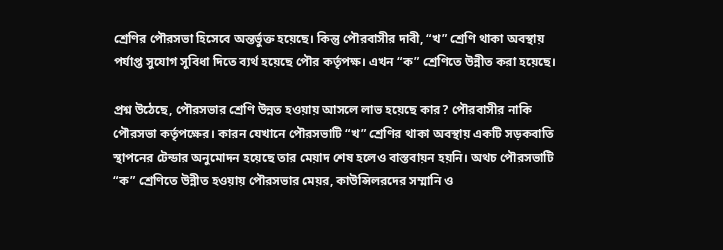শ্রেণির পৌরসভা হিসেবে অন্তর্ভুক্ত হয়েছে। কিন্তু পৌরবাসীর দাবী, “খ” শ্রেণি থাকা অবস্থায় পর্যাপ্ত সুযোগ সুবিধা দিতে ব্যর্থ হয়েছে পৌর কর্তৃপক্ষ। এখন “ক” শ্রেণিতে উন্নীত করা হয়েছে।

প্রশ্ন উঠেছে, পৌরসভার শ্রেণি উন্নত হওয়ায় আসলে লাভ হয়েছে কার? পৌরবাসীর নাকি পৌরসভা কর্তৃপক্ষের। কারন যেখানে পৌরসভাটি “খ” শ্রেণির থাকা অবস্থায় একটি সড়কবাতি স্থাপনের টেন্ডার অনুমোদন হয়েছে তার মেয়াদ শেষ হলেও বাস্তবায়ন হয়নি। অথচ পৌরসভাটি “ক” শ্রেণিতে উন্নীত হওয়ায় পৌরসভার মেয়র, কাউন্সিলরদের সম্মানি ও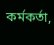কর্মকর্তা,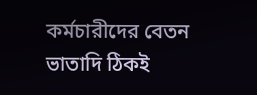কর্মচারীদের বেতন ভাতাদি ঠিকই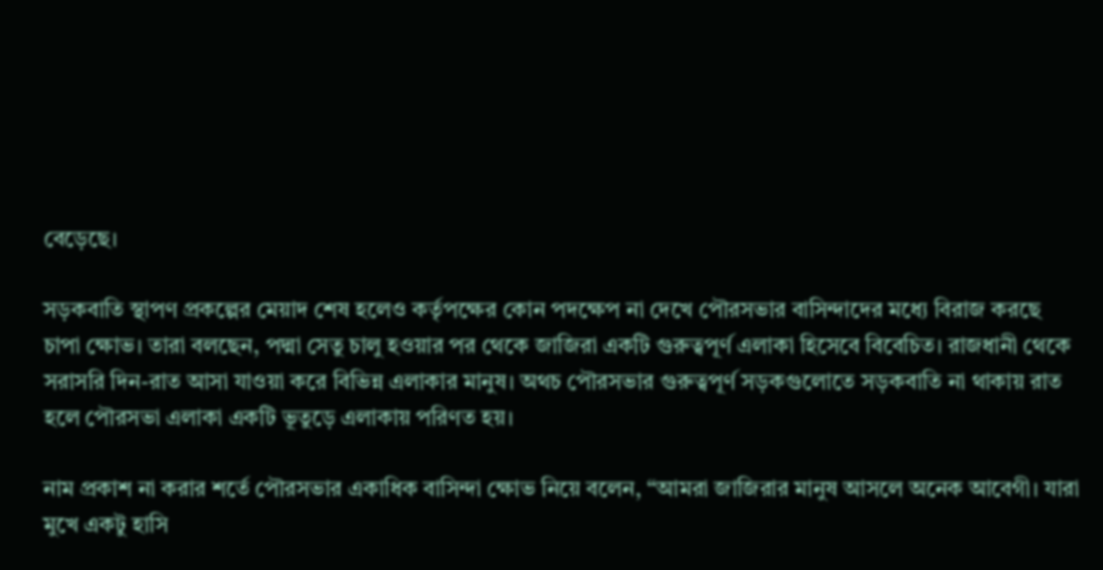বেড়েছে।

সড়কবাতি স্থাপণ প্রকল্পের মেয়াদ শেষ হলেও কর্তৃপক্ষের কোন পদক্ষেপ না দেখে পৌরসভার বাসিন্দাদের মধ্যে বিরাজ করছে চাপা ক্ষোভ। তারা বলছেন, পদ্মা সেতু চালু হওয়ার পর থেকে জাজিরা একটি গুরুত্বপূর্ণ এলাকা হিসেবে বিবেচিত। রাজধানী থেকে সরাসরি দিন-রাত আসা যাওয়া করে বিভিন্ন এলাকার মানুষ। অথচ পৌরসভার গুরুত্বপূর্ণ সড়কগুলোতে সড়কবাতি না থাকায় রাত হলে পৌরসভা এলাকা একটি ভূতুড়ে এলাকায় পরিণত হয়।

নাম প্রকাশ না করার শর্তে পৌরসভার একাধিক বাসিন্দা ক্ষোভ নিয়ে বলেন, “আমরা জাজিরার মানুষ আসলে অনেক আবেগী। যারা মুখে একটু হাসি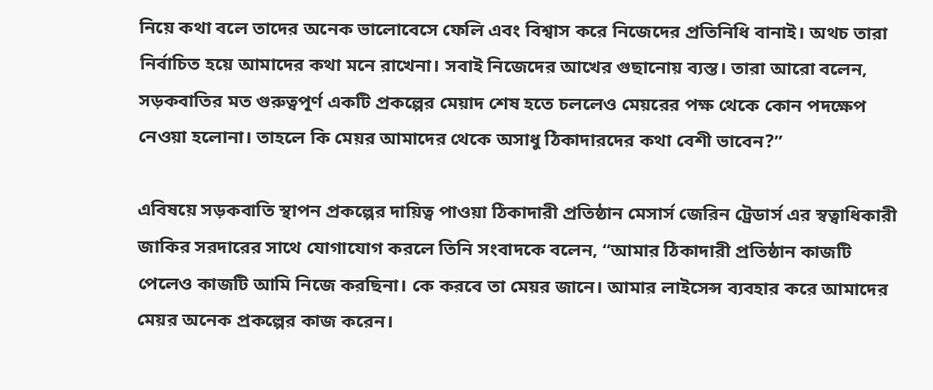নিয়ে কথা বলে তাদের অনেক ভালোবেসে ফেলি এবং বিশ্বাস করে নিজেদের প্রতিনিধি বানাই। অথচ তারা নির্বাচিত হয়ে আমাদের কথা মনে রাখেনা। সবাই নিজেদের আখের গুছানোয় ব্যস্ত। তারা আরো বলেন, সড়কবাতির মত গুরুত্বপূর্ণ একটি প্রকল্পের মেয়াদ শেষ হতে চললেও মেয়রের পক্ষ থেকে কোন পদক্ষেপ নেওয়া হলোনা। তাহলে কি মেয়র আমাদের থেকে অসাধু ঠিকাদারদের কথা বেশী ভাবেন?”

এবিষয়ে সড়কবাতি স্থাপন প্রকল্পের দায়িত্ব পাওয়া ঠিকাদারী প্রতিষ্ঠান মেসার্স জেরিন ট্রেডার্স এর স্বত্বাধিকারী জাকির সরদারের সাথে যোগাযোগ করলে তিনি সংবাদকে বলেন, “আমার ঠিকাদারী প্রতিষ্ঠান কাজটি পেলেও কাজটি আমি নিজে করছিনা। কে করবে তা মেয়র জানে। আমার লাইসেন্স ব্যবহার করে আমাদের মেয়র অনেক প্রকল্পের কাজ করেন।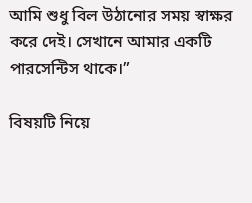আমি শুধু বিল উঠানোর সময় স্বাক্ষর করে দেই। সেখানে আমার একটি পারসেন্টিস থাকে।”

বিষয়টি নিয়ে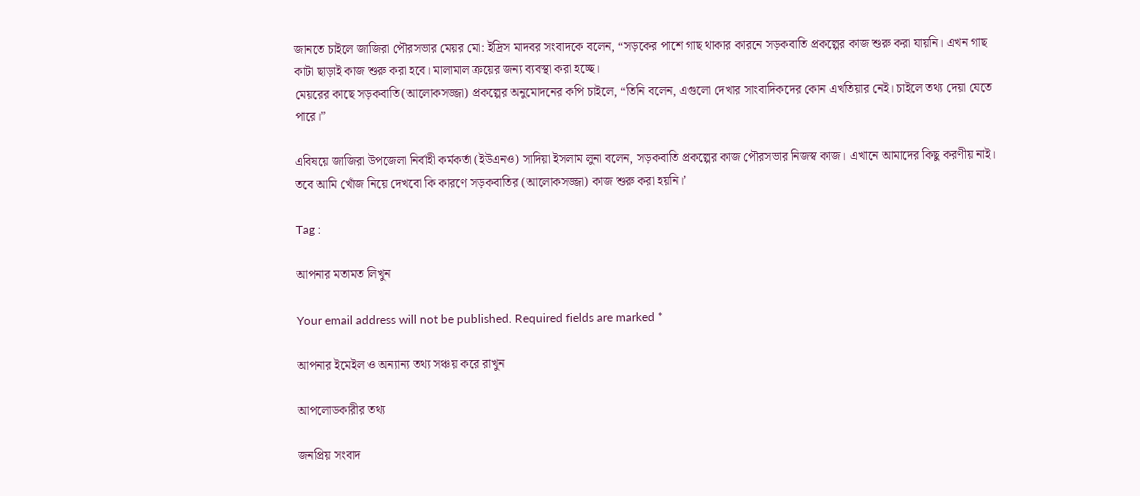জানতে চাইলে জাজিরা পৌরসভার মেয়র মো: ইদ্রিস মাদবর সংবাদকে বলেন, “সড়কের পাশে গাছ থাকার কারনে সড়কবাতি প্রকল্পের কাজ শুরু করা যায়নি। এখন গাছ কাটা ছাড়াই কাজ শুরু করা হবে। মালামাল ক্রয়ের জন্য ব্যবস্থা করা হচ্ছে।
মেয়রের কাছে সড়কবাতি(আলোকসজ্জা) প্রকল্পের অনুমোদনের কপি চাইলে, “তিনি বলেন, এগুলো দেখার সাংবাদিকদের কোন এখতিয়ার নেই। চাইলে তথ্য দেয়া যেতে পারে।”

এবিষয়ে জাজিরা উপজেলা নির্বাহী কর্মকর্তা (ইউএনও) সাদিয়া ইসলাম লুনা বলেন, সড়কবাতি প্রকল্পের কাজ পৌরসভার নিজস্ব কাজ। এখানে আমাদের কিছু করণীয় নাই। তবে আমি খোঁজ নিয়ে দেখবো কি কারণে সড়কবাতির (আলোকসজ্জা) কাজ শুরু করা হয়নি।’

Tag :

আপনার মতামত লিখুন

Your email address will not be published. Required fields are marked *

আপনার ইমেইল ও অন্যান্য তথ্য সঞ্চয় করে রাখুন

আপলোডকারীর তথ্য

জনপ্রিয় সংবাদ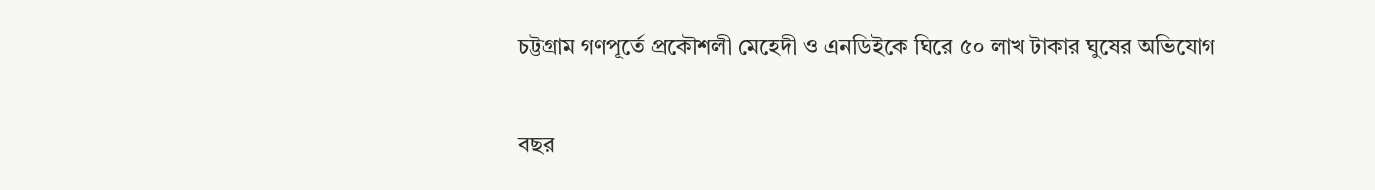চট্টগ্রাম গণপূর্তে প্রকৌশলী মেহেদী ও এনডিইকে ঘিরে ৫০ লাখ টাকার ঘুষের অভিযোগ

বছর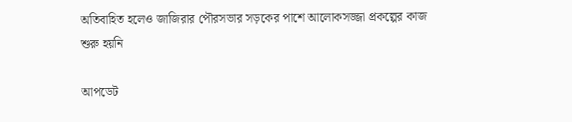অতিবাহিত হলেও জাজিরার পৌরসভার সড়কের পাশে আলোকসজ্জা প্রকল্পের কাজ শুরু হয়নি

আপডেট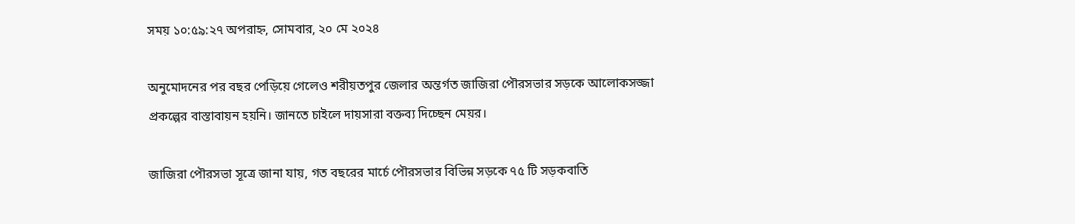সময় ১০:৫৯:২৭ অপরাহ্ন, সোমবার, ২০ মে ২০২৪

অনুমোদনের পর বছর পেড়িয়ে গেলেও শরীয়তপুর জেলার অন্তর্গত জাজিরা পৌরসভার সড়কে আলোকসজ্জা প্রকল্পের বাস্তাবায়ন হয়নি। জানতে চাইলে দায়সারা বক্তব্য দিচ্ছেন মেয়র।

জাজিরা পৌরসভা সূত্রে জানা যায়, গত বছরের মার্চে পৌরসভার বিভিন্ন সড়কে ৭৫ টি সড়কবাতি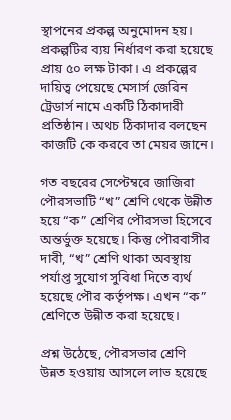স্থাপনের প্রকল্প অনুমোদন হয়। প্রকল্পটির ব্যয় নির্ধারণ করা হয়েছে প্রায় ৫০ লক্ষ টাকা। এ প্রকল্পের দায়িত্ব পেয়েছে মেসার্স জেরিন ট্রেডার্স নামে একটি ঠিকাদারী প্রতিষ্ঠান। অথচ ঠিকাদার বলছেন কাজটি কে করবে তা মেয়র জানে।

গত বছরের সেপ্টেম্বরে জাজিরা পৌরসভাটি “খ” শ্রেণি থেকে উন্নীত হয়ে “ক” শ্রেণির পৌরসভা হিসেবে অন্তর্ভুক্ত হয়েছে। কিন্তু পৌরবাসীর দাবী, “খ” শ্রেণি থাকা অবস্থায় পর্যাপ্ত সুযোগ সুবিধা দিতে ব্যর্থ হয়েছে পৌর কর্তৃপক্ষ। এখন “ক” শ্রেণিতে উন্নীত করা হয়েছে।

প্রশ্ন উঠেছে, পৌরসভার শ্রেণি উন্নত হওয়ায় আসলে লাভ হয়েছে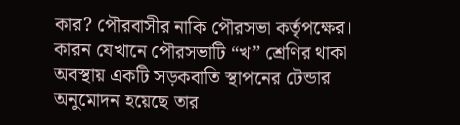কার? পৌরবাসীর নাকি পৌরসভা কর্তৃপক্ষের। কারন যেখানে পৌরসভাটি “খ” শ্রেণির থাকা অবস্থায় একটি সড়কবাতি স্থাপনের টেন্ডার অনুমোদন হয়েছে তার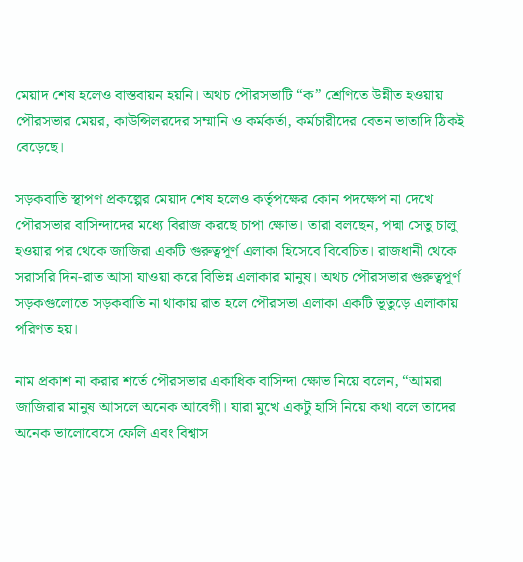মেয়াদ শেষ হলেও বাস্তবায়ন হয়নি। অথচ পৌরসভাটি “ক” শ্রেণিতে উন্নীত হওয়ায় পৌরসভার মেয়র, কাউন্সিলরদের সম্মানি ও কর্মকর্তা, কর্মচারীদের বেতন ভাতাদি ঠিকই বেড়েছে।

সড়কবাতি স্থাপণ প্রকল্পের মেয়াদ শেষ হলেও কর্তৃপক্ষের কোন পদক্ষেপ না দেখে পৌরসভার বাসিন্দাদের মধ্যে বিরাজ করছে চাপা ক্ষোভ। তারা বলছেন, পদ্মা সেতু চালু হওয়ার পর থেকে জাজিরা একটি গুরুত্বপূর্ণ এলাকা হিসেবে বিবেচিত। রাজধানী থেকে সরাসরি দিন-রাত আসা যাওয়া করে বিভিন্ন এলাকার মানুষ। অথচ পৌরসভার গুরুত্বপূর্ণ সড়কগুলোতে সড়কবাতি না থাকায় রাত হলে পৌরসভা এলাকা একটি ভূতুড়ে এলাকায় পরিণত হয়।

নাম প্রকাশ না করার শর্তে পৌরসভার একাধিক বাসিন্দা ক্ষোভ নিয়ে বলেন, “আমরা জাজিরার মানুষ আসলে অনেক আবেগী। যারা মুখে একটু হাসি নিয়ে কথা বলে তাদের অনেক ভালোবেসে ফেলি এবং বিশ্বাস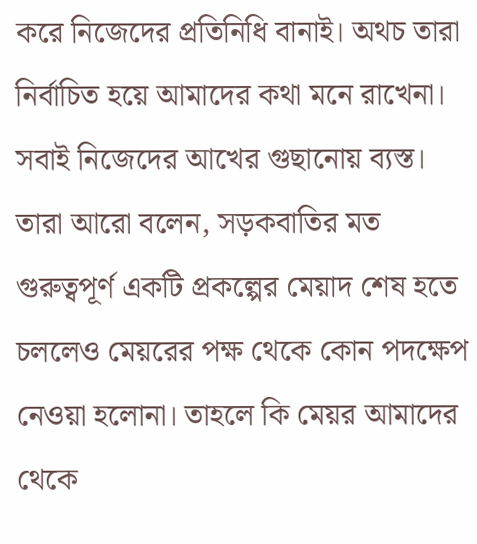করে নিজেদের প্রতিনিধি বানাই। অথচ তারা নির্বাচিত হয়ে আমাদের কথা মনে রাখেনা। সবাই নিজেদের আখের গুছানোয় ব্যস্ত। তারা আরো বলেন, সড়কবাতির মত গুরুত্বপূর্ণ একটি প্রকল্পের মেয়াদ শেষ হতে চললেও মেয়রের পক্ষ থেকে কোন পদক্ষেপ নেওয়া হলোনা। তাহলে কি মেয়র আমাদের থেকে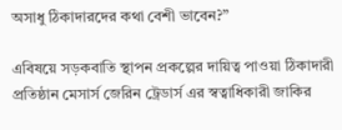অসাধু ঠিকাদারদের কথা বেশী ভাবেন?”

এবিষয়ে সড়কবাতি স্থাপন প্রকল্পের দায়িত্ব পাওয়া ঠিকাদারী প্রতিষ্ঠান মেসার্স জেরিন ট্রেডার্স এর স্বত্বাধিকারী জাকির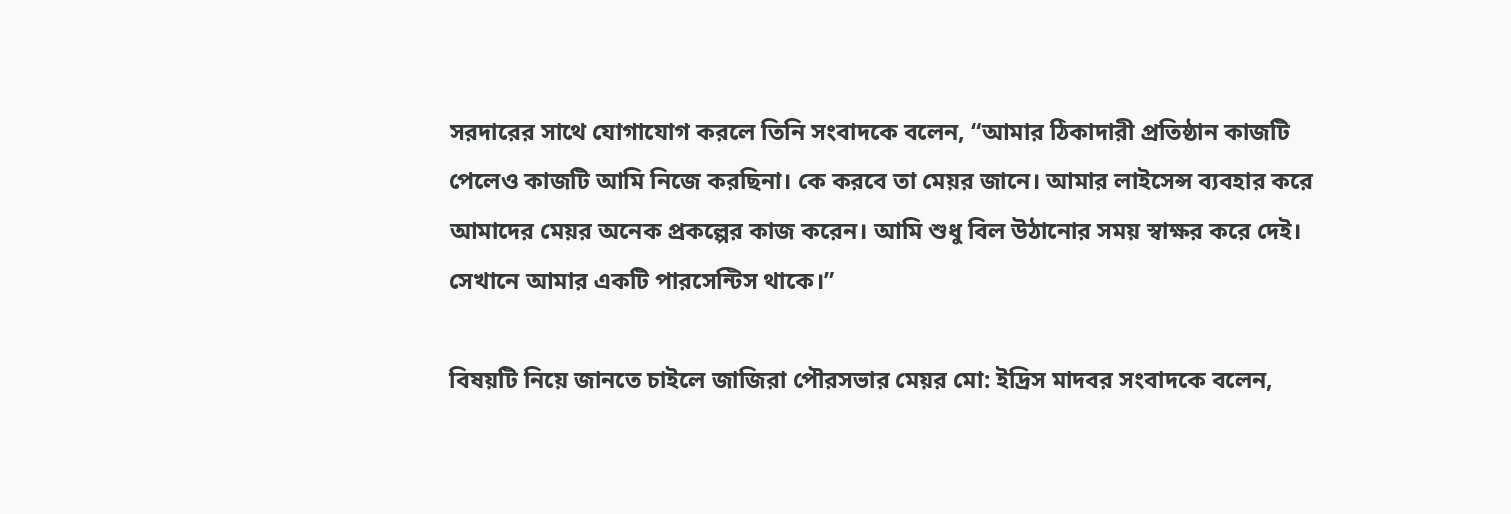সরদারের সাথে যোগাযোগ করলে তিনি সংবাদকে বলেন, “আমার ঠিকাদারী প্রতিষ্ঠান কাজটি পেলেও কাজটি আমি নিজে করছিনা। কে করবে তা মেয়র জানে। আমার লাইসেন্স ব্যবহার করে আমাদের মেয়র অনেক প্রকল্পের কাজ করেন। আমি শুধু বিল উঠানোর সময় স্বাক্ষর করে দেই। সেখানে আমার একটি পারসেন্টিস থাকে।”

বিষয়টি নিয়ে জানতে চাইলে জাজিরা পৌরসভার মেয়র মো: ইদ্রিস মাদবর সংবাদকে বলেন,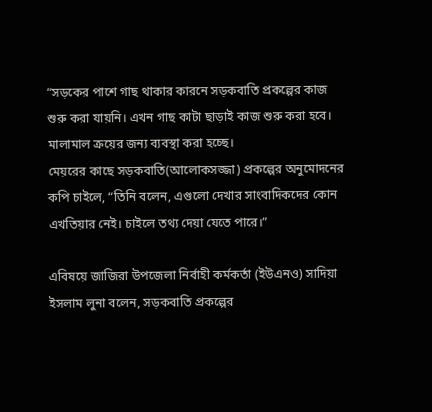“সড়কের পাশে গাছ থাকার কারনে সড়কবাতি প্রকল্পের কাজ শুরু করা যায়নি। এখন গাছ কাটা ছাড়াই কাজ শুরু করা হবে। মালামাল ক্রয়ের জন্য ব্যবস্থা করা হচ্ছে।
মেয়রের কাছে সড়কবাতি(আলোকসজ্জা) প্রকল্পের অনুমোদনের কপি চাইলে, “তিনি বলেন, এগুলো দেখার সাংবাদিকদের কোন এখতিয়ার নেই। চাইলে তথ্য দেয়া যেতে পারে।”

এবিষয়ে জাজিরা উপজেলা নির্বাহী কর্মকর্তা (ইউএনও) সাদিয়া ইসলাম লুনা বলেন, সড়কবাতি প্রকল্পের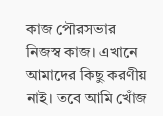কাজ পৌরসভার নিজস্ব কাজ। এখানে আমাদের কিছু করণীয় নাই। তবে আমি খোঁজ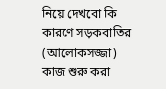নিয়ে দেখবো কি কারণে সড়কবাতির (আলোকসজ্জা) কাজ শুরু করা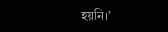হয়নি।’